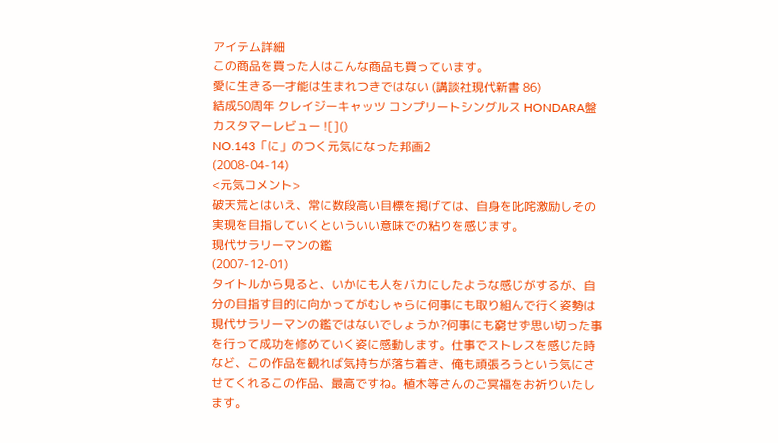アイテム詳細
この商品を買った人はこんな商品も買っています。
愛に生きる―才能は生まれつきではない (講談社現代新書 86)
結成50周年 クレイジーキャッツ コンプリートシングルス HONDARA盤
カスタマーレビュー ![]()
NO.143「に」のつく元気になった邦画2
(2008-04-14)
<元気コメント>
破天荒とはいえ、常に数段高い目標を掲げては、自身を叱咤激励しその実現を目指していくといういい意味での粘りを感じます。
現代サラリーマンの鑑
(2007-12-01)
タイトルから見ると、いかにも人をバカにしたような感じがするが、自分の目指す目的に向かってがむしゃらに何事にも取り組んで行く姿勢は現代サラリーマンの鑑ではないでしょうか?何事にも窮せず思い切った事を行って成功を修めていく姿に感動します。仕事でストレスを感じた時など、この作品を観れば気持ちが落ち着き、俺も頑張ろうという気にさせてくれるこの作品、最高ですね。植木等さんのご冥福をお祈りいたします。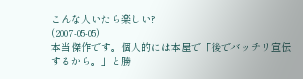こんな人いたら楽しい?
(2007-05-05)
本当傑作です。個人的には本屋で「後でバッチリ宣伝するから。」と勝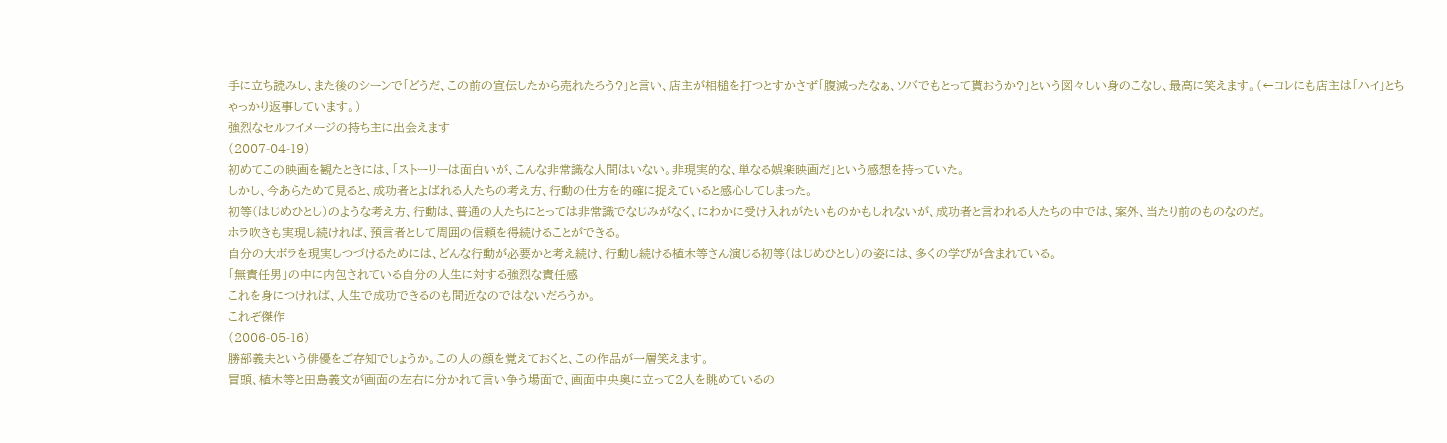手に立ち読みし、また後のシーンで「どうだ、この前の宣伝したから売れたろう?」と言い、店主が相槌を打つとすかさず「腹減ったなぁ、ソバでもとって貰おうか?」という図々しい身のこなし、最高に笑えます。(←コレにも店主は「ハイ」とちゃっかり返事しています。)
強烈なセルフイメージの持ち主に出会えます
(2007-04-19)
初めてこの映画を観たときには、「ストーリーは面白いが、こんな非常識な人間はいない。非現実的な、単なる娯楽映画だ」という感想を持っていた。
しかし、今あらためて見ると、成功者とよばれる人たちの考え方、行動の仕方を的確に捉えていると感心してしまった。
初等(はじめひとし)のような考え方、行動は、普通の人たちにとっては非常識でなじみがなく、にわかに受け入れがたいものかもしれないが、成功者と言われる人たちの中では、案外、当たり前のものなのだ。
ホラ吹きも実現し続ければ、預言者として周囲の信頼を得続けることができる。
自分の大ボラを現実しつづけるためには、どんな行動が必要かと考え続け、行動し続ける植木等さん演じる初等(はじめひとし)の姿には、多くの学びが含まれている。
「無責任男」の中に内包されている自分の人生に対する強烈な責任感
これを身につければ、人生で成功できるのも間近なのではないだろうか。
これぞ傑作
(2006-05-16)
勝部義夫という俳優をご存知でしょうか。この人の顔を覚えておくと、この作品が一層笑えます。
冒頭、植木等と田島義文が画面の左右に分かれて言い争う場面で、画面中央奥に立って2人を眺めているの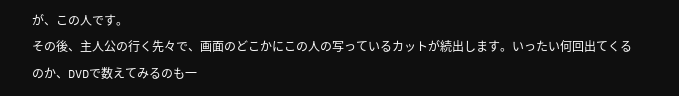が、この人です。
その後、主人公の行く先々で、画面のどこかにこの人の写っているカットが続出します。いったい何回出てくるのか、DVDで数えてみるのも一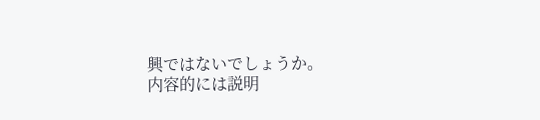興ではないでしょうか。
内容的には説明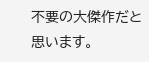不要の大傑作だと思います。